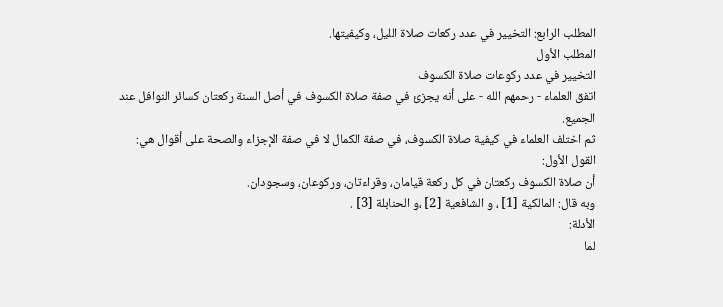المطلب الرابع: التخيير في عدد ركعات صلاة الليل، وكيفيتها.
المطلب الأول
التخيير في عدد ركوعات صلاة الكسوف
اتفق العلماء - رحمهم الله - على أنه يجزئ في صفة صلاة الكسوف في أصل السنة ركعتان كسائر النوافل عند الجميع.
ثم اختلف العلماء في كيفية صلاة الكسوف، في صفة الكمال لا في صفة الإجزاء والصحة على أقوال هي:
القول الأول:
أن صلاة الكسوف ركعتان في كل ركعة قيامان، وقراءتان، وركوعان، وسجودان.
وبه قال: المالكية [1] ، و الشافعية [2] ،و الحنابلة [3] .
الأدلة:
لما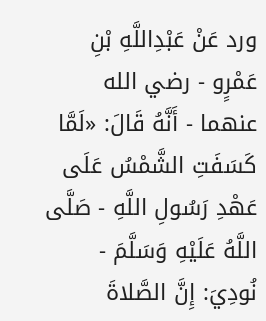ورد عَنْ عَبْدِاللَّهِ بْنِ عَمْرٍو - رضي الله عنهما - أَنَّهُ قَالَ: «لَمَّا كَسَفَتِ الشَّمْسُ عَلَى عَهْدِ رَسُولِ اللَّهِ - صَلَّى اللَّهُ عَلَيْهِ وَسَلَّمَ - نُودِيَ: إِنَّ الصَّلاةَ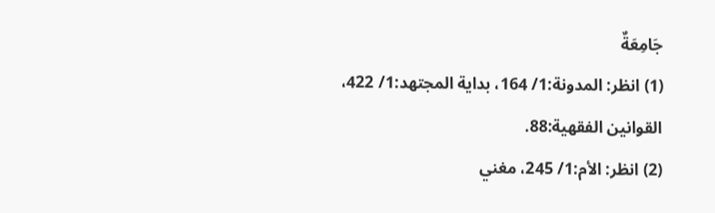جَامِعَةٌ
(1) انظر: المدونة:1/ 164، بداية المجتهد:1/ 422، القوانين الفقهية:88.
(2) انظر: الأم:1/ 245، مغني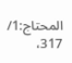المحتاج:1/ 317،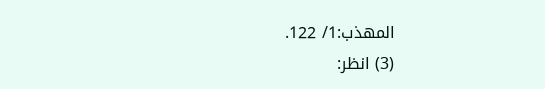المهذب:1/ 122.
(3) انظر: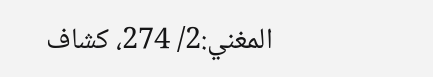المغني:2/ 274، كشاف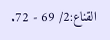القناع:2/ 69 - 72.